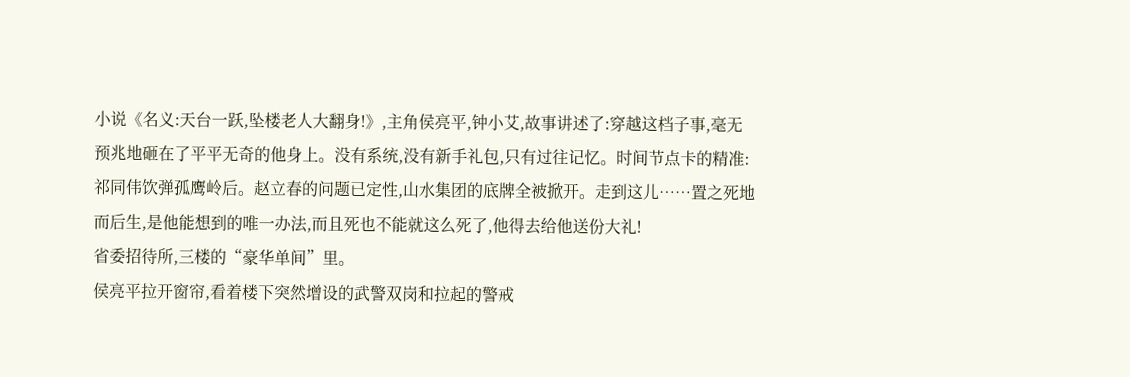小说《名义:天台一跃,坠楼老人大翻身!》,主角侯亮平,钟小艾,故事讲述了:穿越这档子事,毫无预兆地砸在了平平无奇的他身上。没有系统,没有新手礼包,只有过往记忆。时间节点卡的精准:祁同伟饮弹孤鹰岭后。赵立春的问题已定性,山水集团的底牌全被掀开。走到这儿……置之死地而后生,是他能想到的唯一办法,而且死也不能就这么死了,他得去给他送份大礼!
省委招待所,三楼的“豪华单间”里。
侯亮平拉开窗帘,看着楼下突然增设的武警双岗和拉起的警戒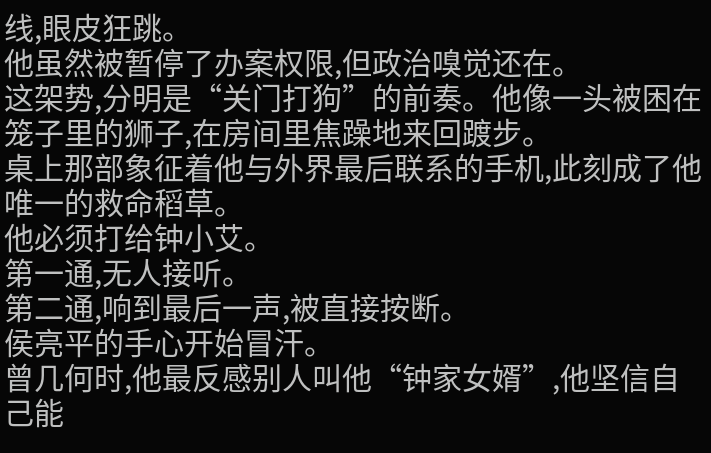线,眼皮狂跳。
他虽然被暂停了办案权限,但政治嗅觉还在。
这架势,分明是“关门打狗”的前奏。他像一头被困在笼子里的狮子,在房间里焦躁地来回踱步。
桌上那部象征着他与外界最后联系的手机,此刻成了他唯一的救命稻草。
他必须打给钟小艾。
第一通,无人接听。
第二通,响到最后一声,被直接按断。
侯亮平的手心开始冒汗。
曾几何时,他最反感别人叫他“钟家女婿”,他坚信自己能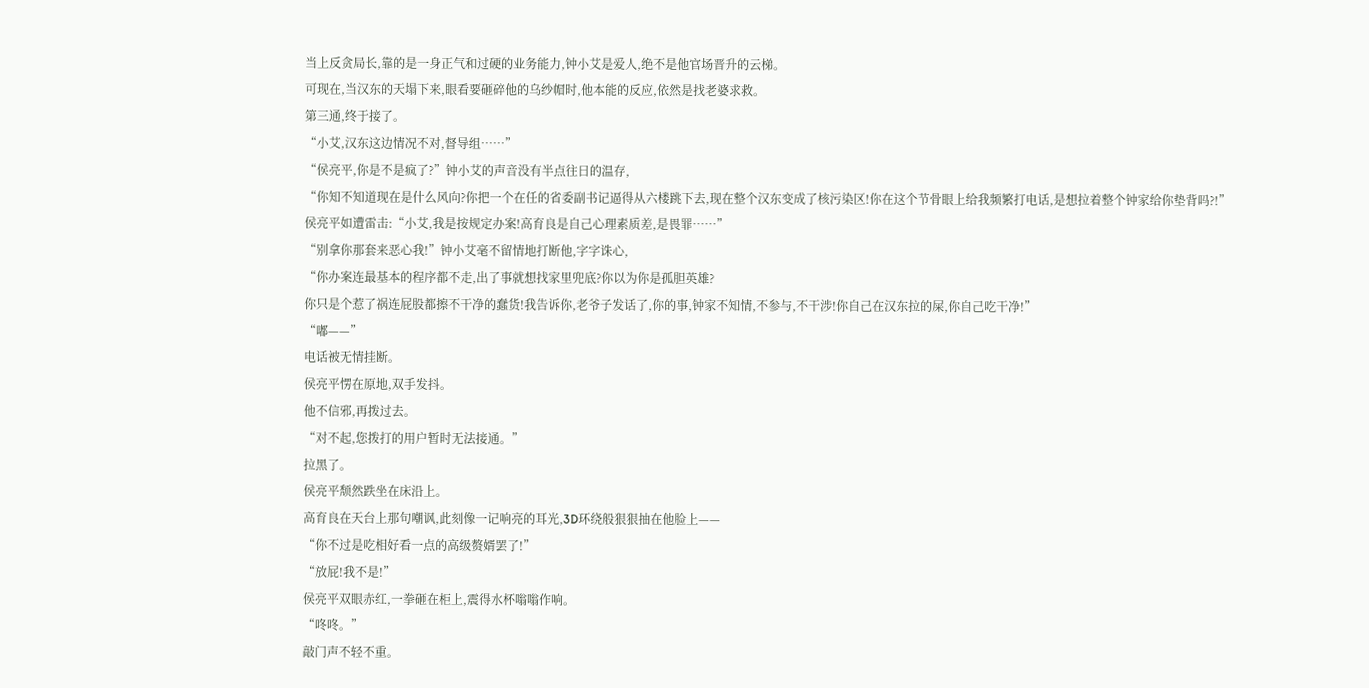当上反贪局长,靠的是一身正气和过硬的业务能力,钟小艾是爱人,绝不是他官场晋升的云梯。
可现在,当汉东的天塌下来,眼看要砸碎他的乌纱帽时,他本能的反应,依然是找老婆求救。
第三通,终于接了。
“小艾,汉东这边情况不对,督导组……”
“侯亮平,你是不是疯了?”钟小艾的声音没有半点往日的温存,
“你知不知道现在是什么风向?你把一个在任的省委副书记逼得从六楼跳下去,现在整个汉东变成了核污染区!你在这个节骨眼上给我频繁打电话,是想拉着整个钟家给你垫背吗?!”
侯亮平如遭雷击:“小艾,我是按规定办案!高育良是自己心理素质差,是畏罪……”
“别拿你那套来恶心我!”钟小艾毫不留情地打断他,字字诛心,
“你办案连最基本的程序都不走,出了事就想找家里兜底?你以为你是孤胆英雄?
你只是个惹了祸连屁股都擦不干净的蠢货!我告诉你,老爷子发话了,你的事,钟家不知情,不参与,不干涉!你自己在汉东拉的屎,你自己吃干净!”
“嘟——”
电话被无情挂断。
侯亮平愣在原地,双手发抖。
他不信邪,再拨过去。
“对不起,您拨打的用户暂时无法接通。”
拉黑了。
侯亮平颓然跌坐在床沿上。
高育良在天台上那句嘲讽,此刻像一记响亮的耳光,3D环绕般狠狠抽在他脸上——
“你不过是吃相好看一点的高级赘婿罢了!”
“放屁!我不是!”
侯亮平双眼赤红,一拳砸在柜上,震得水杯嗡嗡作响。
“咚咚。”
敲门声不轻不重。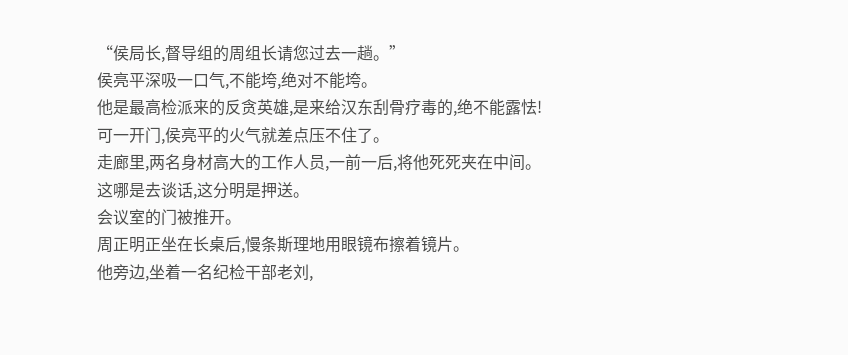“侯局长,督导组的周组长请您过去一趟。”
侯亮平深吸一口气,不能垮,绝对不能垮。
他是最高检派来的反贪英雄,是来给汉东刮骨疗毒的,绝不能露怯!
可一开门,侯亮平的火气就差点压不住了。
走廊里,两名身材高大的工作人员,一前一后,将他死死夹在中间。
这哪是去谈话,这分明是押送。
会议室的门被推开。
周正明正坐在长桌后,慢条斯理地用眼镜布擦着镜片。
他旁边,坐着一名纪检干部老刘,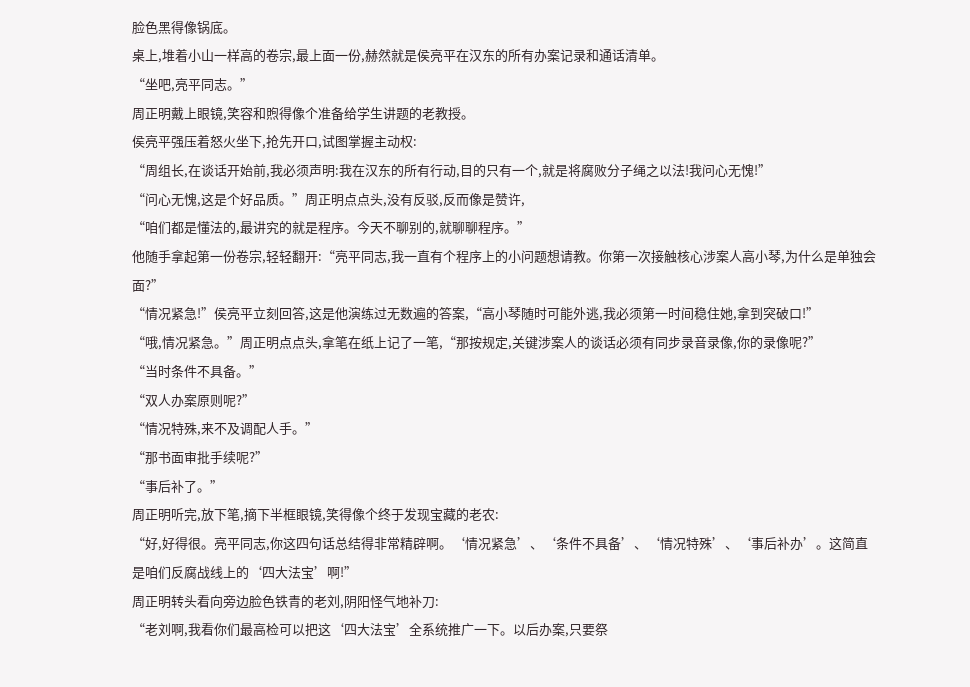脸色黑得像锅底。
桌上,堆着小山一样高的卷宗,最上面一份,赫然就是侯亮平在汉东的所有办案记录和通话清单。
“坐吧,亮平同志。”
周正明戴上眼镜,笑容和煦得像个准备给学生讲题的老教授。
侯亮平强压着怒火坐下,抢先开口,试图掌握主动权:
“周组长,在谈话开始前,我必须声明:我在汉东的所有行动,目的只有一个,就是将腐败分子绳之以法!我问心无愧!”
“问心无愧,这是个好品质。”周正明点点头,没有反驳,反而像是赞许,
“咱们都是懂法的,最讲究的就是程序。今天不聊别的,就聊聊程序。”
他随手拿起第一份卷宗,轻轻翻开:“亮平同志,我一直有个程序上的小问题想请教。你第一次接触核心涉案人高小琴,为什么是单独会面?”
“情况紧急!”侯亮平立刻回答,这是他演练过无数遍的答案,“高小琴随时可能外逃,我必须第一时间稳住她,拿到突破口!”
“哦,情况紧急。”周正明点点头,拿笔在纸上记了一笔,“那按规定,关键涉案人的谈话必须有同步录音录像,你的录像呢?”
“当时条件不具备。”
“双人办案原则呢?”
“情况特殊,来不及调配人手。”
“那书面审批手续呢?”
“事后补了。”
周正明听完,放下笔,摘下半框眼镜,笑得像个终于发现宝藏的老农:
“好,好得很。亮平同志,你这四句话总结得非常精辟啊。‘情况紧急’、‘条件不具备’、‘情况特殊’、‘事后补办’。这简直是咱们反腐战线上的‘四大法宝’啊!”
周正明转头看向旁边脸色铁青的老刘,阴阳怪气地补刀:
“老刘啊,我看你们最高检可以把这‘四大法宝’全系统推广一下。以后办案,只要祭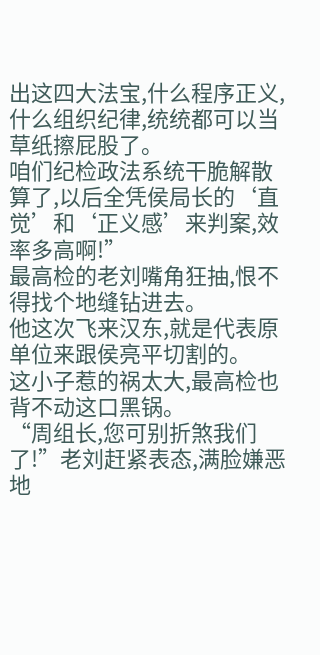出这四大法宝,什么程序正义,什么组织纪律,统统都可以当草纸擦屁股了。
咱们纪检政法系统干脆解散算了,以后全凭侯局长的‘直觉’和‘正义感’来判案,效率多高啊!”
最高检的老刘嘴角狂抽,恨不得找个地缝钻进去。
他这次飞来汉东,就是代表原单位来跟侯亮平切割的。
这小子惹的祸太大,最高检也背不动这口黑锅。
“周组长,您可别折煞我们了!”老刘赶紧表态,满脸嫌恶地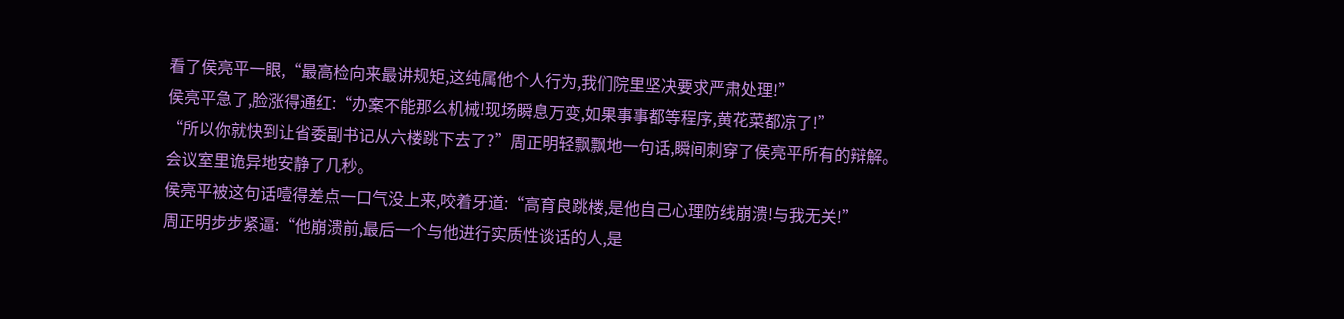看了侯亮平一眼,“最高检向来最讲规矩,这纯属他个人行为,我们院里坚决要求严肃处理!”
侯亮平急了,脸涨得通红:“办案不能那么机械!现场瞬息万变,如果事事都等程序,黄花菜都凉了!”
“所以你就快到让省委副书记从六楼跳下去了?”周正明轻飘飘地一句话,瞬间刺穿了侯亮平所有的辩解。
会议室里诡异地安静了几秒。
侯亮平被这句话噎得差点一口气没上来,咬着牙道:“高育良跳楼,是他自己心理防线崩溃!与我无关!”
周正明步步紧逼:“他崩溃前,最后一个与他进行实质性谈话的人,是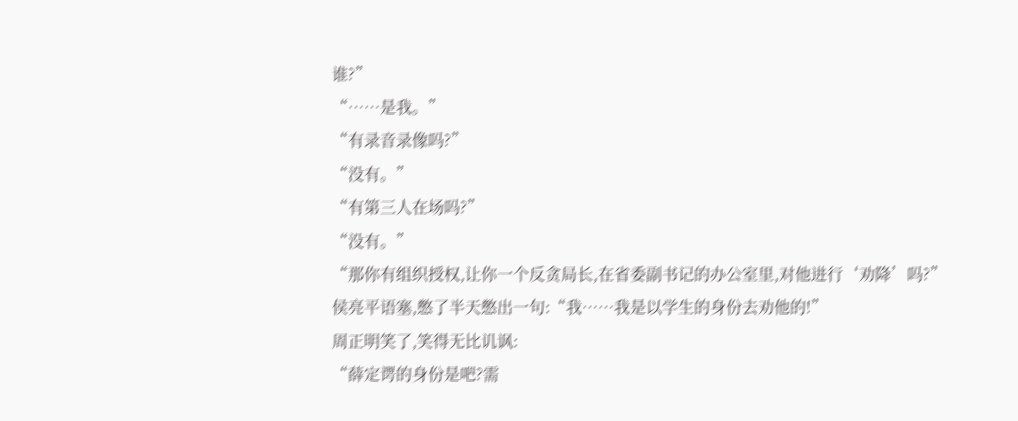谁?”
“……是我。”
“有录音录像吗?”
“没有。”
“有第三人在场吗?”
“没有。”
“那你有组织授权,让你一个反贪局长,在省委副书记的办公室里,对他进行‘劝降’吗?”
侯亮平语塞,憋了半天憋出一句:“我……我是以学生的身份去劝他的!”
周正明笑了,笑得无比讥讽:
“薛定谔的身份是吧?需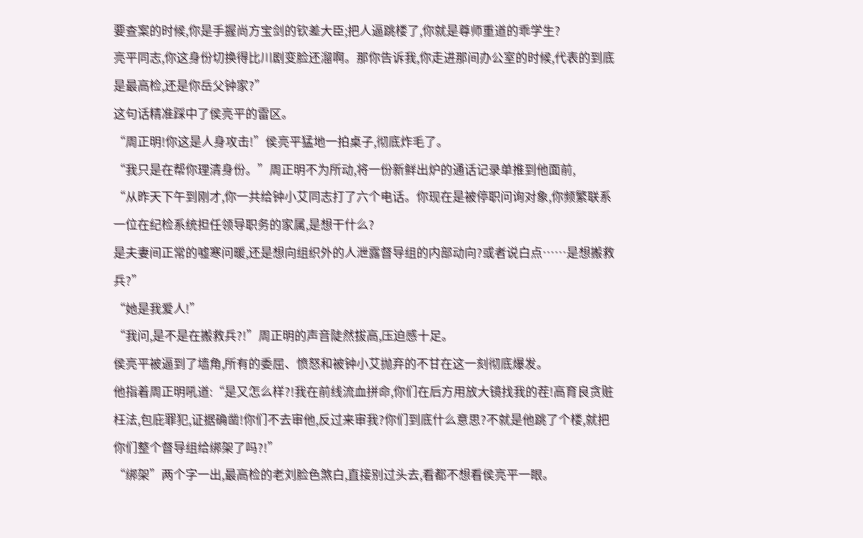要查案的时候,你是手握尚方宝剑的钦差大臣;把人逼跳楼了,你就是尊师重道的乖学生?
亮平同志,你这身份切换得比川剧变脸还溜啊。那你告诉我,你走进那间办公室的时候,代表的到底是最高检,还是你岳父钟家?”
这句话精准踩中了侯亮平的雷区。
“周正明!你这是人身攻击!”侯亮平猛地一拍桌子,彻底炸毛了。
“我只是在帮你理清身份。”周正明不为所动,将一份新鲜出炉的通话记录单推到他面前,
“从昨天下午到刚才,你一共给钟小艾同志打了六个电话。你现在是被停职问询对象,你频繁联系一位在纪检系统担任领导职务的家属,是想干什么?
是夫妻间正常的嘘寒问暖,还是想向组织外的人泄露督导组的内部动向?或者说白点……是想搬救兵?”
“她是我爱人!”
“我问,是不是在搬救兵?!”周正明的声音陡然拔高,压迫感十足。
侯亮平被逼到了墙角,所有的委屈、愤怒和被钟小艾抛弃的不甘在这一刻彻底爆发。
他指着周正明吼道:“是又怎么样?!我在前线流血拼命,你们在后方用放大镜找我的茬!高育良贪赃枉法,包庇罪犯,证据确凿!你们不去审他,反过来审我?你们到底什么意思?不就是他跳了个楼,就把你们整个督导组给绑架了吗?!”
“绑架”两个字一出,最高检的老刘脸色煞白,直接别过头去,看都不想看侯亮平一眼。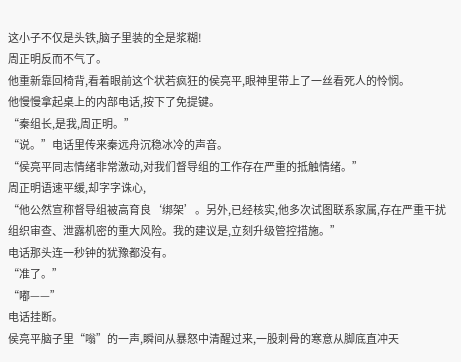这小子不仅是头铁,脑子里装的全是浆糊!
周正明反而不气了。
他重新靠回椅背,看着眼前这个状若疯狂的侯亮平,眼神里带上了一丝看死人的怜悯。
他慢慢拿起桌上的内部电话,按下了免提键。
“秦组长,是我,周正明。”
“说。”电话里传来秦远舟沉稳冰冷的声音。
“侯亮平同志情绪非常激动,对我们督导组的工作存在严重的抵触情绪。”
周正明语速平缓,却字字诛心,
“他公然宣称督导组被高育良‘绑架’。另外,已经核实,他多次试图联系家属,存在严重干扰组织审查、泄露机密的重大风险。我的建议是,立刻升级管控措施。”
电话那头连一秒钟的犹豫都没有。
“准了。”
“嘟——”
电话挂断。
侯亮平脑子里“嗡”的一声,瞬间从暴怒中清醒过来,一股刺骨的寒意从脚底直冲天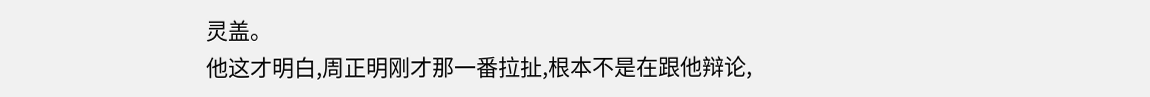灵盖。
他这才明白,周正明刚才那一番拉扯,根本不是在跟他辩论,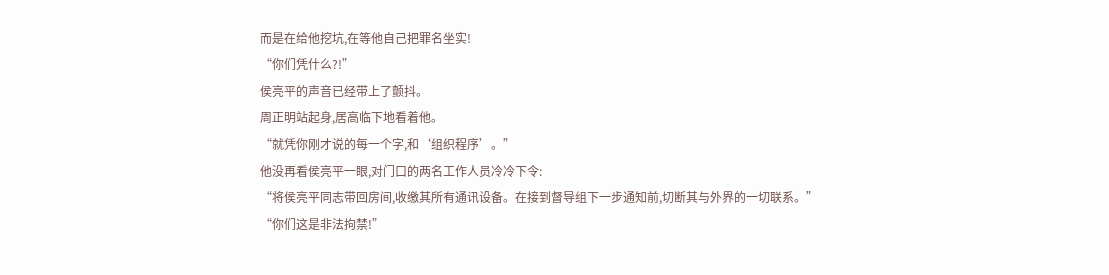而是在给他挖坑,在等他自己把罪名坐实!
“你们凭什么?!”
侯亮平的声音已经带上了颤抖。
周正明站起身,居高临下地看着他。
“就凭你刚才说的每一个字,和‘组织程序’。”
他没再看侯亮平一眼,对门口的两名工作人员冷冷下令:
“将侯亮平同志带回房间,收缴其所有通讯设备。在接到督导组下一步通知前,切断其与外界的一切联系。”
“你们这是非法拘禁!”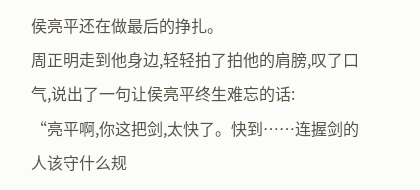侯亮平还在做最后的挣扎。
周正明走到他身边,轻轻拍了拍他的肩膀,叹了口气,说出了一句让侯亮平终生难忘的话:
“亮平啊,你这把剑,太快了。快到……连握剑的人该守什么规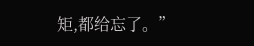矩,都给忘了。”